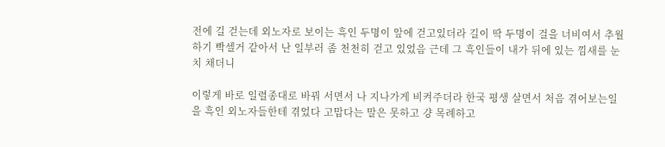전에 길 걷는데 외노자로 보이는 흑인 두명이 앞에 걷고있더라 길이 딱 두명이 걸을 너비여서 추월하기 빡셀거 같아서 난 일부러 좀 천천히 걷고 있었음 근데 그 흑인들이 내가 뒤에 있는 낌새를 눈치 채더니

이렇게 바로 일렬종대로 바꿔 서면서 나 지나가게 비켜주더라 한국 평생 살면서 처음 겪어보는일을 흑인 외노자들한테 겪었다 고맙다는 말은 못하고 걍 목례하고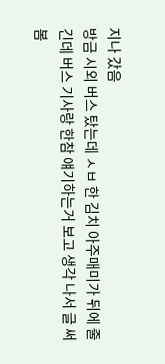지나 갔음
방금 시외 버스 탔는데 ㅅㅂ 한 김치 아주매미가 뒤에 줄 긴데 버스 기사랑 한참 얘기하는거 보고 생각 나서 글 써봄